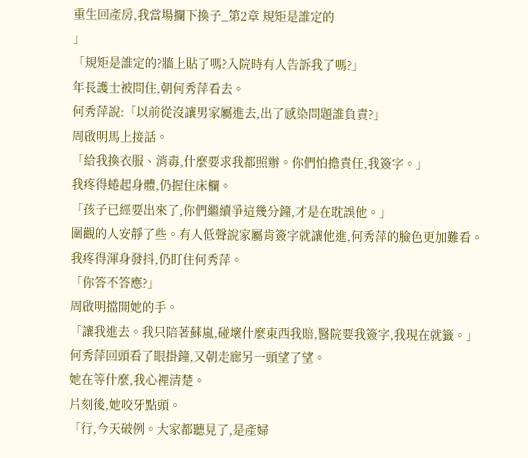重生回產房,我當場攔下換子_第2章 規矩是誰定的
」
「規矩是誰定的?牆上貼了嗎?入院時有人告訴我了嗎?」
年長護士被問住,朝何秀萍看去。
何秀萍說:「以前從沒讓男家屬進去,出了感染問題誰負責?」
周啟明馬上接話。
「給我換衣服、消毒,什麼要求我都照辦。你們怕擔責任,我簽字。」
我疼得蜷起身體,仍握住床欄。
「孩子已經要出來了,你們繼續爭這幾分鐘,才是在耽誤他。」
圍觀的人安靜了些。有人低聲說家屬肯簽字就讓他進,何秀萍的臉色更加難看。
我疼得渾身發抖,仍盯住何秀萍。
「你答不答應?」
周啟明擋開她的手。
「讓我進去。我只陪著蘇嵐,碰壞什麼東西我賠,醫院要我簽字,我現在就籤。」
何秀萍回頭看了眼掛鐘,又朝走廊另一頭望了望。
她在等什麼,我心裡清楚。
片刻後,她咬牙點頭。
「行,今天破例。大家都聽見了,是產婦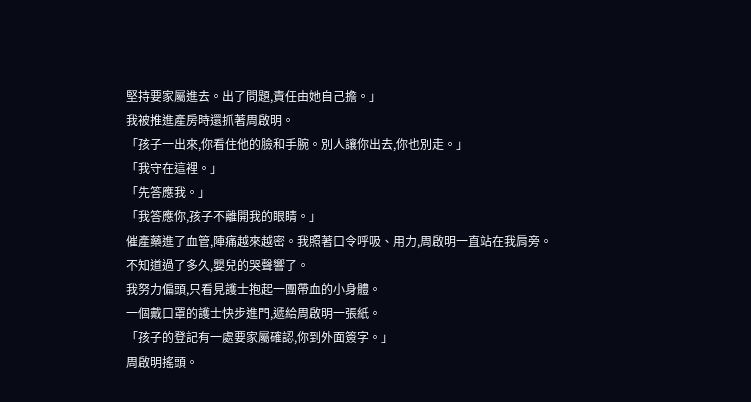堅持要家屬進去。出了問題,責任由她自己擔。」
我被推進產房時還抓著周啟明。
「孩子一出來,你看住他的臉和手腕。別人讓你出去,你也別走。」
「我守在這裡。」
「先答應我。」
「我答應你,孩子不離開我的眼睛。」
催產藥進了血管,陣痛越來越密。我照著口令呼吸、用力,周啟明一直站在我肩旁。
不知道過了多久,嬰兒的哭聲響了。
我努力偏頭,只看見護士抱起一團帶血的小身體。
一個戴口罩的護士快步進門,遞給周啟明一張紙。
「孩子的登記有一處要家屬確認,你到外面簽字。」
周啟明搖頭。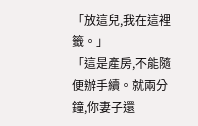「放這兒,我在這裡籤。」
「這是產房,不能隨便辦手續。就兩分鐘,你妻子還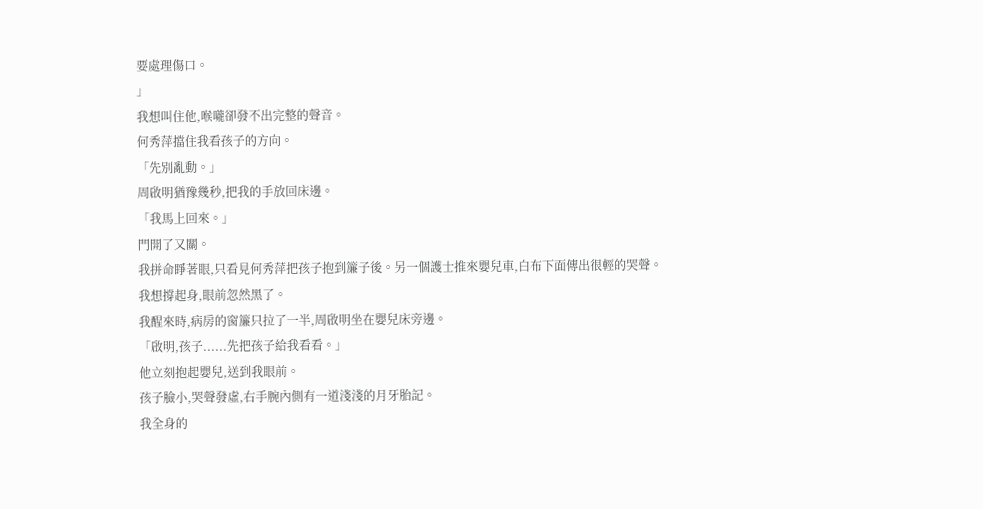要處理傷口。
」
我想叫住他,喉嚨卻發不出完整的聲音。
何秀萍擋住我看孩子的方向。
「先別亂動。」
周啟明猶豫幾秒,把我的手放回床邊。
「我馬上回來。」
門開了又關。
我拼命睜著眼,只看見何秀萍把孩子抱到簾子後。另一個護士推來嬰兒車,白布下面傳出很輕的哭聲。
我想撐起身,眼前忽然黑了。
我醒來時,病房的窗簾只拉了一半,周啟明坐在嬰兒床旁邊。
「啟明,孩子......先把孩子給我看看。」
他立刻抱起嬰兒,送到我眼前。
孩子臉小,哭聲發虛,右手腕內側有一道淺淺的月牙胎記。
我全身的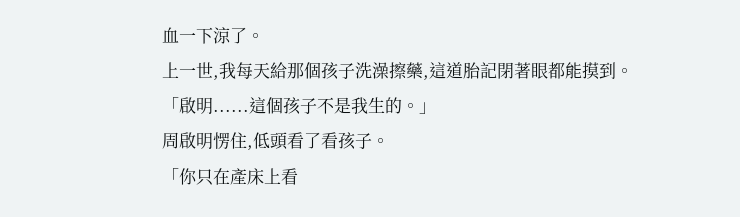血一下涼了。
上一世,我每天給那個孩子洗澡擦藥,這道胎記閉著眼都能摸到。
「啟明......這個孩子不是我生的。」
周啟明愣住,低頭看了看孩子。
「你只在產床上看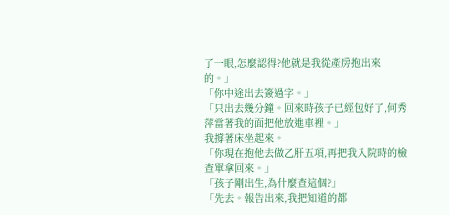了一眼,怎麼認得?他就是我從產房抱出來的。」
「你中途出去簽過字。」
「只出去幾分鐘。回來時孩子已經包好了,何秀萍當著我的面把他放進車裡。」
我撐著床坐起來。
「你現在抱他去做乙肝五項,再把我入院時的檢查單拿回來。」
「孩子剛出生,為什麼查這個?」
「先去。報告出來,我把知道的都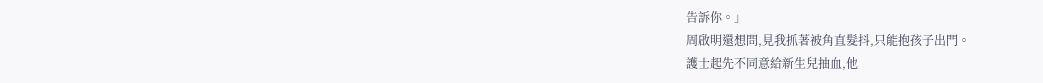告訴你。」
周啟明還想問,見我抓著被角直髮抖,只能抱孩子出門。
護士起先不同意給新生兒抽血,他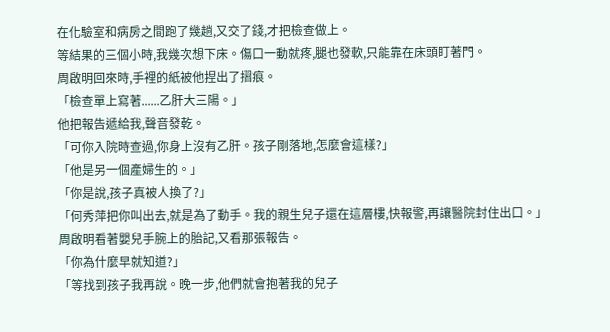在化驗室和病房之間跑了幾趟,又交了錢,才把檢查做上。
等結果的三個小時,我幾次想下床。傷口一動就疼,腿也發軟,只能靠在床頭盯著門。
周啟明回來時,手裡的紙被他捏出了摺痕。
「檢查單上寫著......乙肝大三陽。」
他把報告遞給我,聲音發乾。
「可你入院時查過,你身上沒有乙肝。孩子剛落地,怎麼會這樣?」
「他是另一個產婦生的。」
「你是說,孩子真被人換了?」
「何秀萍把你叫出去,就是為了動手。我的親生兒子還在這層樓,快報警,再讓醫院封住出口。」
周啟明看著嬰兒手腕上的胎記,又看那張報告。
「你為什麼早就知道?」
「等找到孩子我再說。晚一步,他們就會抱著我的兒子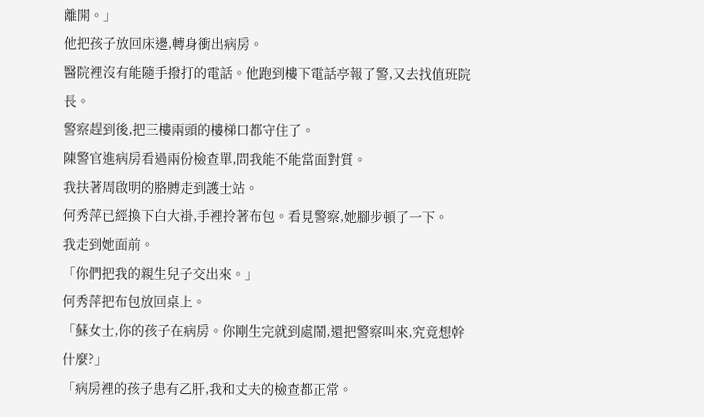離開。」
他把孩子放回床邊,轉身衝出病房。
醫院裡沒有能隨手撥打的電話。他跑到樓下電話亭報了警,又去找值班院長。
警察趕到後,把三樓兩頭的樓梯口都守住了。
陳警官進病房看過兩份檢查單,問我能不能當面對質。
我扶著周啟明的胳膊走到護士站。
何秀萍已經換下白大褂,手裡拎著布包。看見警察,她腳步頓了一下。
我走到她面前。
「你們把我的親生兒子交出來。」
何秀萍把布包放回桌上。
「蘇女士,你的孩子在病房。你剛生完就到處鬧,還把警察叫來,究竟想幹什麼?」
「病房裡的孩子患有乙肝,我和丈夫的檢查都正常。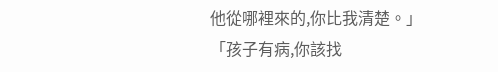他從哪裡來的,你比我清楚。」
「孩子有病,你該找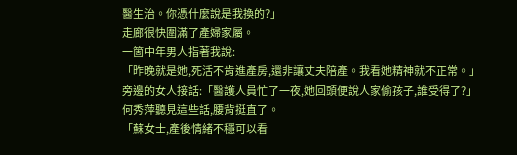醫生治。你憑什麼說是我換的?」
走廊很快圍滿了產婦家屬。
一箇中年男人指著我說:
「昨晚就是她,死活不肯進產房,還非讓丈夫陪產。我看她精神就不正常。」
旁邊的女人接話:「醫護人員忙了一夜,她回頭便說人家偷孩子,誰受得了?」
何秀萍聽見這些話,腰背挺直了。
「蘇女士,產後情緒不穩可以看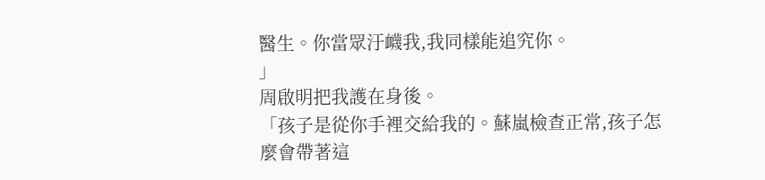醫生。你當眾汙衊我,我同樣能追究你。
」
周啟明把我護在身後。
「孩子是從你手裡交給我的。蘇嵐檢查正常,孩子怎麼會帶著這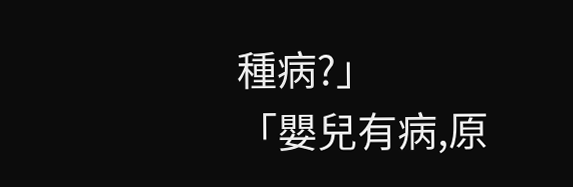種病?」
「嬰兒有病,原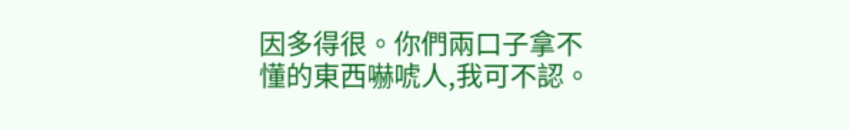因多得很。你們兩口子拿不懂的東西嚇唬人,我可不認。